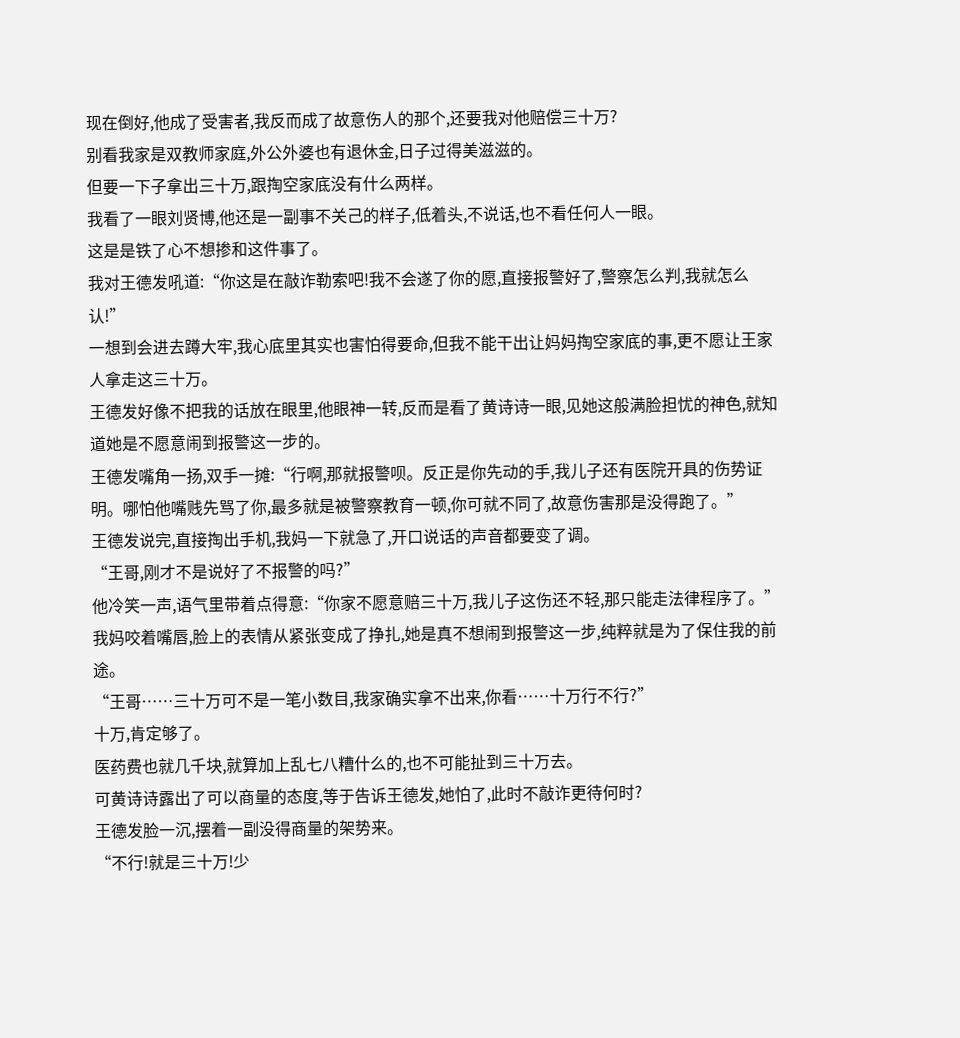现在倒好,他成了受害者,我反而成了故意伤人的那个,还要我对他赔偿三十万?
别看我家是双教师家庭,外公外婆也有退休金,日子过得美滋滋的。
但要一下子拿出三十万,跟掏空家底没有什么两样。
我看了一眼刘贤博,他还是一副事不关己的样子,低着头,不说话,也不看任何人一眼。
这是是铁了心不想掺和这件事了。
我对王德发吼道:“你这是在敲诈勒索吧!我不会遂了你的愿,直接报警好了,警察怎么判,我就怎么认!”
一想到会进去蹲大牢,我心底里其实也害怕得要命,但我不能干出让妈妈掏空家底的事,更不愿让王家人拿走这三十万。
王德发好像不把我的话放在眼里,他眼神一转,反而是看了黄诗诗一眼,见她这般满脸担忧的神色,就知道她是不愿意闹到报警这一步的。
王德发嘴角一扬,双手一摊:“行啊,那就报警呗。反正是你先动的手,我儿子还有医院开具的伤势证明。哪怕他嘴贱先骂了你,最多就是被警察教育一顿,你可就不同了,故意伤害那是没得跑了。”
王德发说完,直接掏出手机,我妈一下就急了,开口说话的声音都要变了调。
“王哥,刚才不是说好了不报警的吗?”
他冷笑一声,语气里带着点得意:“你家不愿意赔三十万,我儿子这伤还不轻,那只能走法律程序了。”
我妈咬着嘴唇,脸上的表情从紧张变成了挣扎,她是真不想闹到报警这一步,纯粹就是为了保住我的前途。
“王哥……三十万可不是一笔小数目,我家确实拿不出来,你看……十万行不行?”
十万,肯定够了。
医药费也就几千块,就算加上乱七八糟什么的,也不可能扯到三十万去。
可黄诗诗露出了可以商量的态度,等于告诉王德发,她怕了,此时不敲诈更待何时?
王德发脸一沉,摆着一副没得商量的架势来。
“不行!就是三十万!少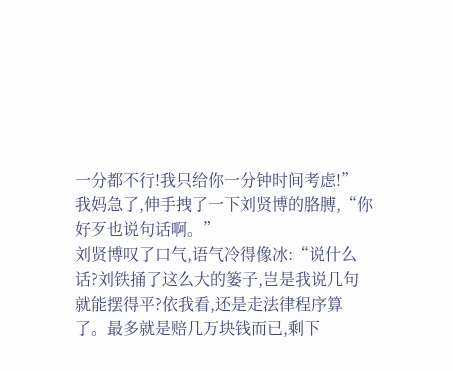一分都不行!我只给你一分钟时间考虑!”
我妈急了,伸手拽了一下刘贤博的胳膊,“你好歹也说句话啊。”
刘贤博叹了口气,语气冷得像冰:“说什么话?刘铁捅了这么大的篓子,岂是我说几句就能摆得平?依我看,还是走法律程序算了。最多就是赔几万块钱而已,剩下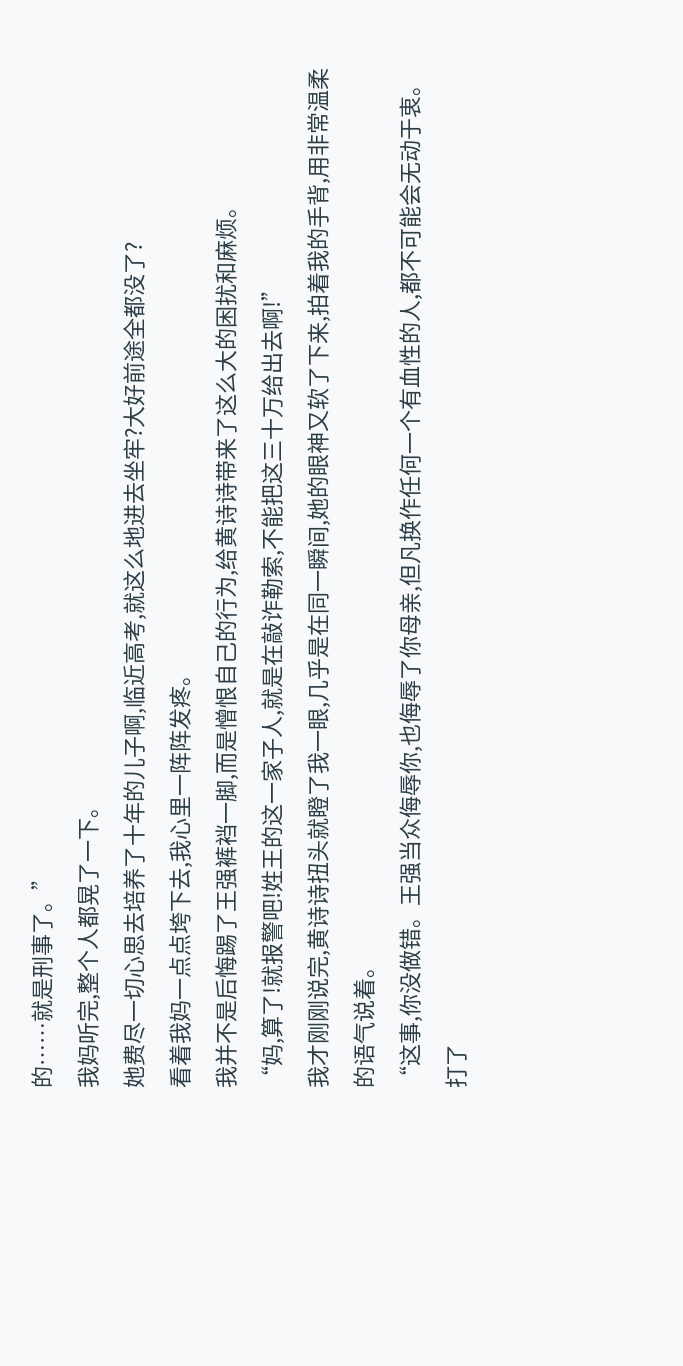的……就是刑事了。”
我妈听完,整个人都晃了一下。
她费尽一切心思去培养了十年的儿子啊,临近高考,就这么地进去坐牢?大好前途全都没了?
看着我妈一点点垮下去,我心里一阵阵发疼。
我并不是后悔踢了王强裤裆一脚,而是憎恨自己的行为,给黄诗诗带来了这么大的困扰和麻烦。
“妈,算了!就报警吧!姓王的这一家子人,就是在敲诈勒索,不能把这三十万给出去啊!”
我才刚刚说完,黄诗诗扭头就瞪了我一眼,几乎是在同一瞬间,她的眼神又软了下来,拍着我的手背,用非常温柔的语气说着。
“这事,你没做错。王强当众侮辱你,也侮辱了你母亲,但凡换作任何一个有血性的人,都不可能会无动于衷。打了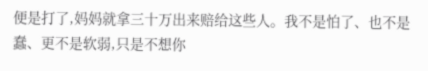便是打了,妈妈就拿三十万出来赔给这些人。我不是怕了、也不是蠢、更不是软弱,只是不想你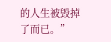的人生被毁掉了而已。”